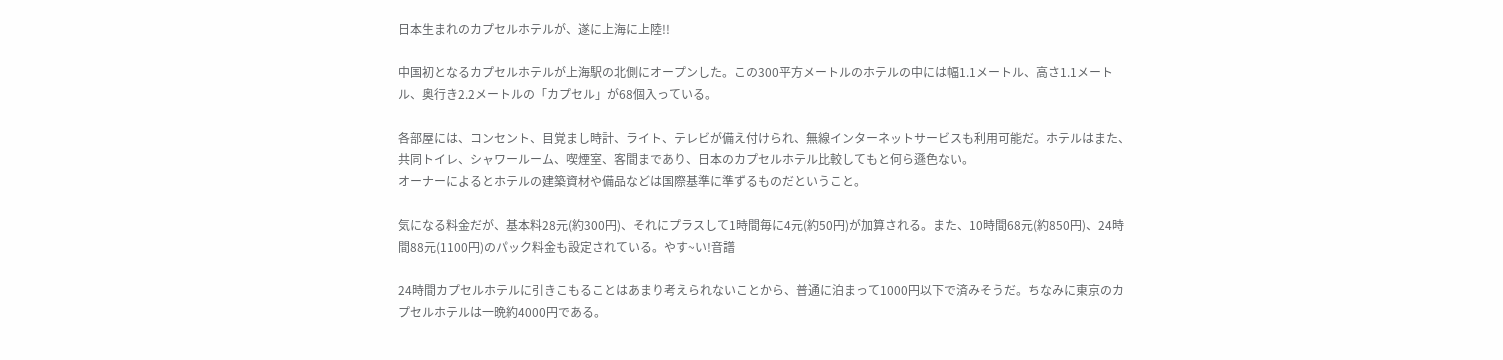日本生まれのカプセルホテルが、遂に上海に上陸!!

中国初となるカプセルホテルが上海駅の北側にオープンした。この300平方メートルのホテルの中には幅1.1メートル、高さ1.1メートル、奥行き2.2メートルの「カプセル」が68個入っている。

各部屋には、コンセント、目覚まし時計、ライト、テレビが備え付けられ、無線インターネットサービスも利用可能だ。ホテルはまた、共同トイレ、シャワールーム、喫煙室、客間まであり、日本のカプセルホテル比較してもと何ら遜色ない。
オーナーによるとホテルの建築資材や備品などは国際基準に準ずるものだということ。

気になる料金だが、基本料28元(約300円)、それにプラスして1時間毎に4元(約50円)が加算される。また、10時間68元(約850円)、24時間88元(1100円)のパック料金も設定されている。やす~い!音譜

24時間カプセルホテルに引きこもることはあまり考えられないことから、普通に泊まって1000円以下で済みそうだ。ちなみに東京のカプセルホテルは一晩約4000円である。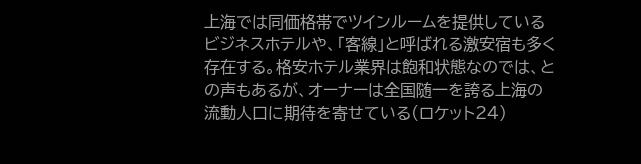上海では同価格帯でツインルームを提供しているビジネスホテルや、「客線」と呼ばれる激安宿も多く存在する。格安ホテル業界は飽和状態なのでは、との声もあるが、オーナーは全国随一を誇る上海の流動人口に期待を寄せている(ロケット24)